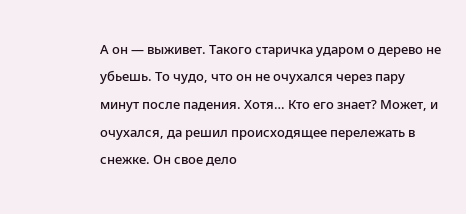А он — выживет. Такого старичка ударом о дерево не убьешь. То чудо, что он не очухался через пару минут после падения. Хотя… Кто его знает? Может, и очухался, да решил происходящее перележать в снежке. Он свое дело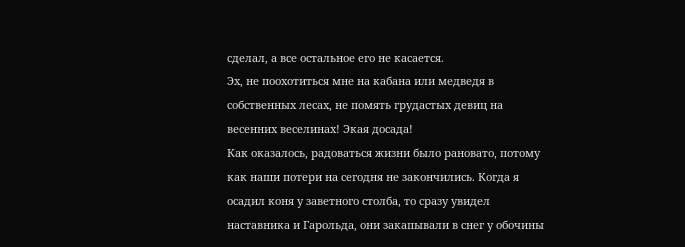сделал, а все остальное его не касается.
Эх, не поохотиться мне на кабана или медведя в собственных лесах, не помять грудастых девиц на весенних веселинах! Экая досада!
Как оказалось, радоваться жизни было рановато, потому как наши потери на сегодня не закончились. Когда я осадил коня у заветного столба, то сразу увидел наставника и Гарольда, они закапывали в снег у обочины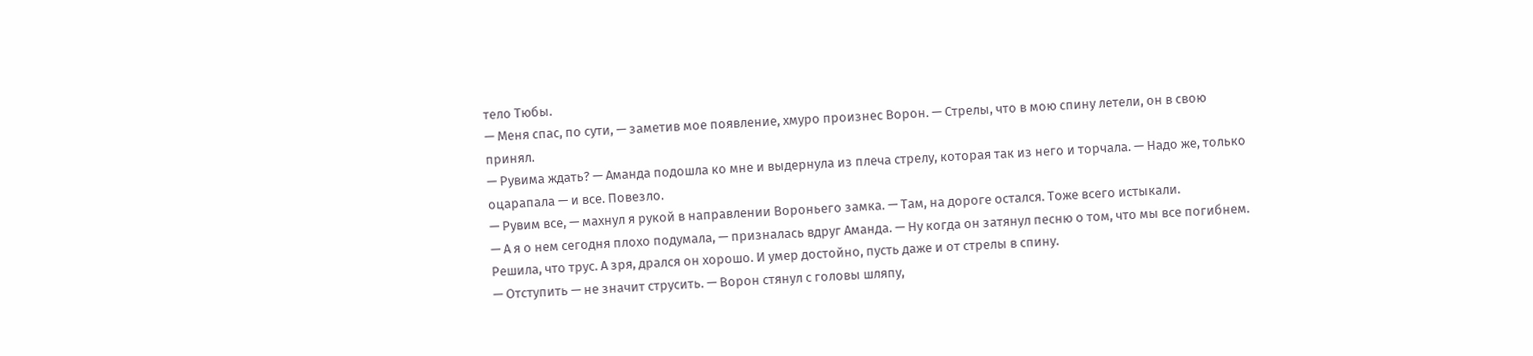тело Тюбы.
— Меня спас, по сути, — заметив мое появление, хмуро произнес Ворон. — Стрелы, что в мою спину летели, он в свою принял.
— Рувима ждать? — Аманда подошла ко мне и выдернула из плеча стрелу, которая так из него и торчала. — Надо же, только оцарапала — и все. Повезло.
— Рувим все, — махнул я рукой в направлении Вороньего замка. — Там, на дороге остался. Тоже всего истыкали.
— А я о нем сегодня плохо подумала, — призналась вдруг Аманда. — Ну когда он затянул песню о том, что мы все погибнем. Решила, что трус. А зря, дрался он хорошо. И умер достойно, пусть даже и от стрелы в спину.
— Отступить — не значит струсить. — Ворон стянул с головы шляпу,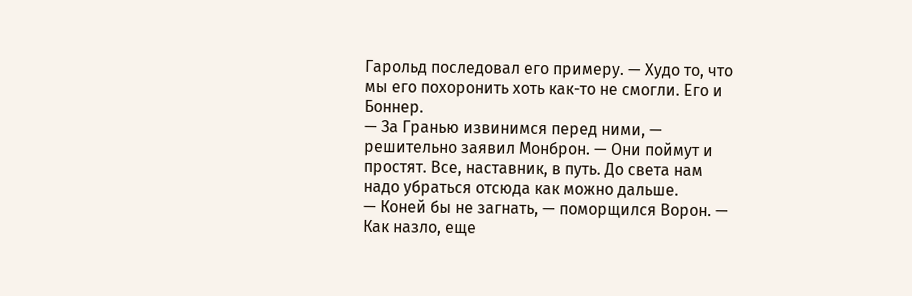Гарольд последовал его примеру. — Худо то, что мы его похоронить хоть как-то не смогли. Его и Боннер.
— За Гранью извинимся перед ними, — решительно заявил Монброн. — Они поймут и простят. Все, наставник, в путь. До света нам надо убраться отсюда как можно дальше.
— Коней бы не загнать, — поморщился Ворон. — Как назло, еще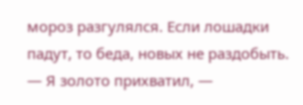мороз разгулялся. Если лошадки падут, то беда, новых не раздобыть.
— Я золото прихватил, —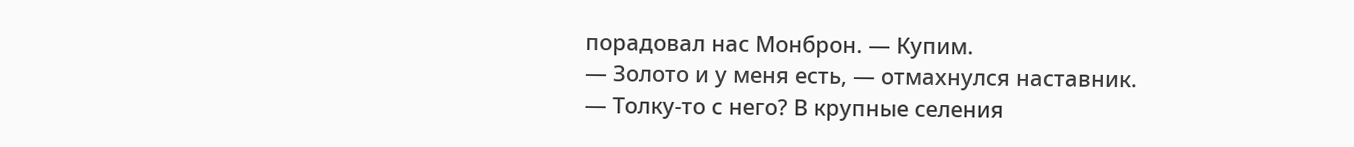порадовал нас Монброн. — Купим.
— Золото и у меня есть, — отмахнулся наставник. — Толку-то с него? В крупные селения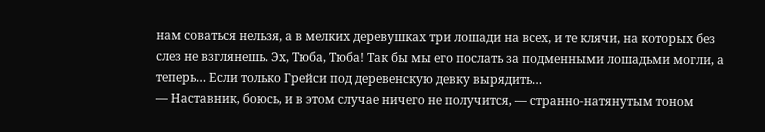нам соваться нельзя, а в мелких деревушках три лошади на всех, и те клячи, на которых без слез не взглянешь. Эх, Тюба, Тюба! Так бы мы его послать за подменными лошадьми могли, а теперь… Если только Грейси под деревенскую девку вырядить…
— Наставник, боюсь, и в этом случае ничего не получится, — странно-натянутым тоном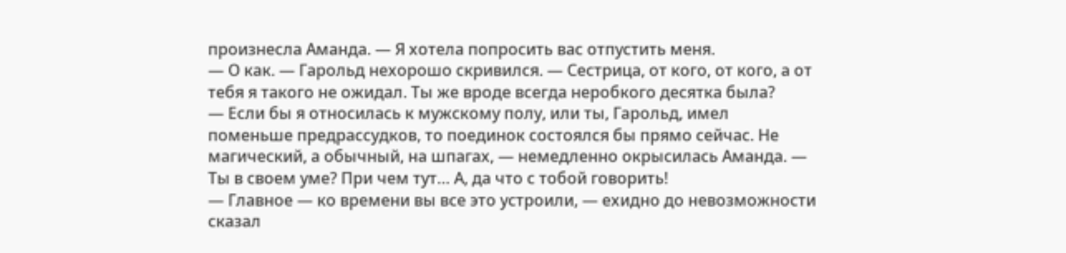произнесла Аманда. — Я хотела попросить вас отпустить меня.
— О как. — Гарольд нехорошо скривился. — Сестрица, от кого, от кого, а от тебя я такого не ожидал. Ты же вроде всегда неробкого десятка была?
— Если бы я относилась к мужскому полу, или ты, Гарольд, имел поменьше предрассудков, то поединок состоялся бы прямо сейчас. Не магический, а обычный, на шпагах, — немедленно окрысилась Аманда. — Ты в своем уме? При чем тут… А, да что с тобой говорить!
— Главное — ко времени вы все это устроили, — ехидно до невозможности сказал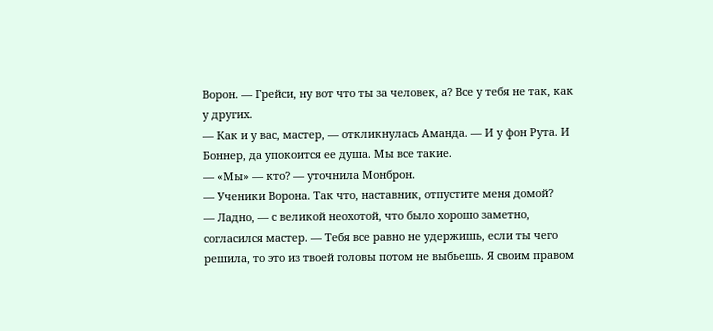Ворон. — Грейси, ну вот что ты за человек, а? Все у тебя не так, как у других.
— Как и у вас, мастер, — откликнулась Аманда. — И у фон Рута. И Боннер, да упокоится ее душа. Мы все такие.
— «Мы» — кто? — уточнила Монброн.
— Ученики Ворона. Так что, наставник, отпустите меня домой?
— Ладно, — с великой неохотой, что было хорошо заметно, согласился мастер. — Тебя все равно не удержишь, если ты чего решила, то это из твоей головы потом не выбьешь. Я своим правом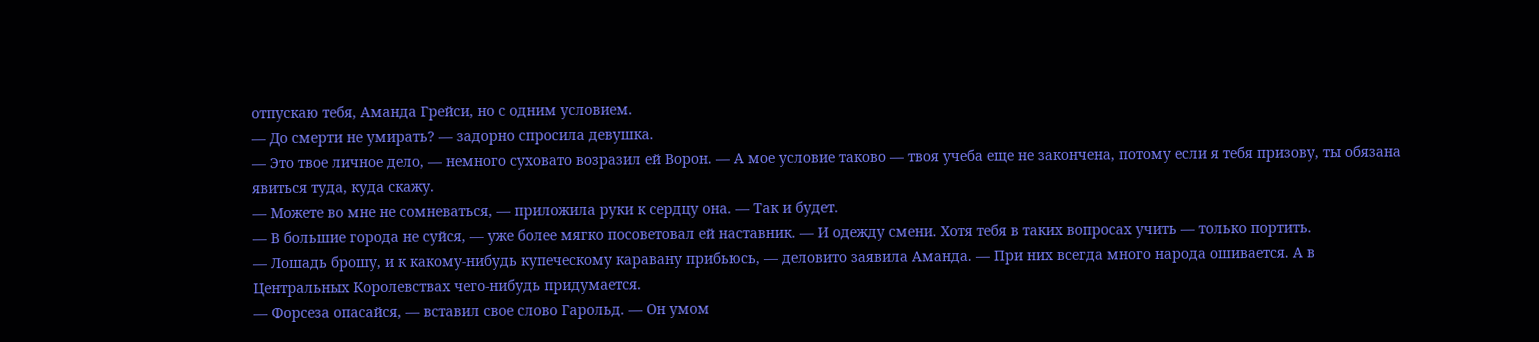отпускаю тебя, Аманда Грейси, но с одним условием.
— До смерти не умирать? — задорно спросила девушка.
— Это твое личное дело, — немного суховато возразил ей Ворон. — А мое условие таково — твоя учеба еще не закончена, потому если я тебя призову, ты обязана явиться туда, куда скажу.
— Можете во мне не сомневаться, — приложила руки к сердцу она. — Так и будет.
— В большие города не суйся, — уже более мягко посоветовал ей наставник. — И одежду смени. Хотя тебя в таких вопросах учить — только портить.
— Лошадь брошу, и к какому-нибудь купеческому каравану прибьюсь, — деловито заявила Аманда. — При них всегда много народа ошивается. А в Центральных Королевствах чего-нибудь придумается.
— Форсеза опасайся, — вставил свое слово Гарольд. — Он умом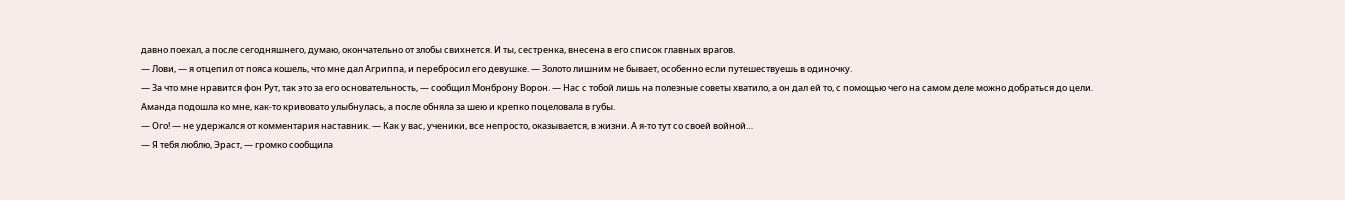давно поехал, а после сегодняшнего, думаю, окончательно от злобы свихнется. И ты, сестренка, внесена в его список главных врагов.
— Лови, — я отцепил от пояса кошель, что мне дал Агриппа, и перебросил его девушке. — Золото лишним не бывает, особенно если путешествуешь в одиночку.
— За что мне нравится фон Рут, так это за его основательность, — сообщил Монброну Ворон. — Нас с тобой лишь на полезные советы хватило, а он дал ей то, с помощью чего на самом деле можно добраться до цели.
Аманда подошла ко мне, как-то кривовато улыбнулась, а после обняла за шею и крепко поцеловала в губы.
— Ого! — не удержался от комментария наставник. — Как у вас, ученики, все непросто, оказывается, в жизни. А я-то тут со своей войной…
— Я тебя люблю, Эраст, — громко сообщила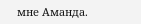мне Аманда.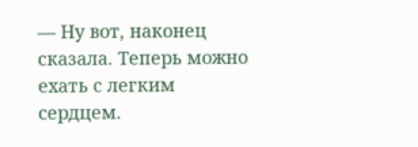— Ну вот, наконец сказала. Теперь можно ехать с легким сердцем.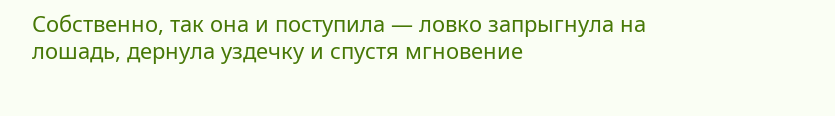Собственно, так она и поступила — ловко запрыгнула на лошадь, дернула уздечку и спустя мгновение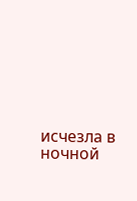исчезла в ночной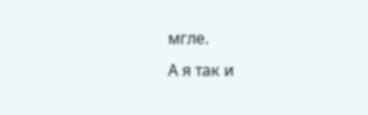мгле.
А я так и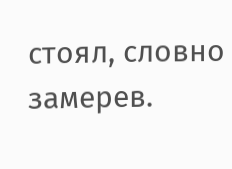стоял, словно замерев.